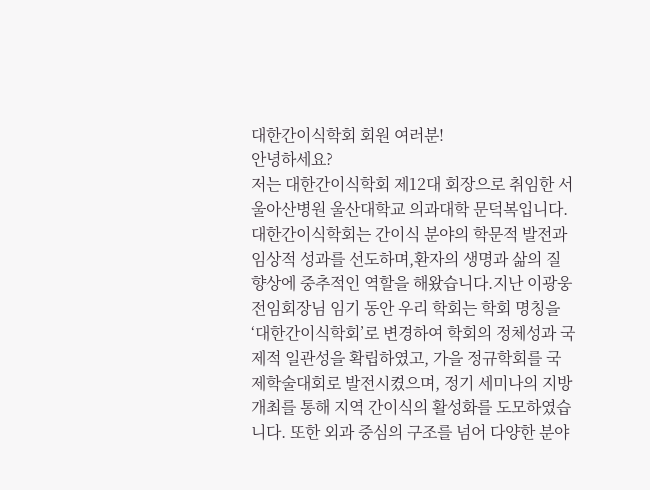대한간이식학회 회원 여러분!
안녕하세요?
저는 대한간이식학회 제12대 회장으로 취임한 서울아산병원 울산대학교 의과대학 문덕복입니다.
대한간이식학회는 간이식 분야의 학문적 발전과 임상적 성과를 선도하며,환자의 생명과 삶의 질 향상에 중추적인 역할을 해왔습니다.지난 이광웅 전임회장님 임기 동안 우리 학회는 학회 명칭을 ‘대한간이식학회’로 변경하여 학회의 정체성과 국제적 일관성을 확립하였고, 가을 정규학회를 국제학술대회로 발전시켰으며, 정기 세미나의 지방 개최를 통해 지역 간이식의 활성화를 도모하였습니다. 또한 외과 중심의 구조를 넘어 다양한 분야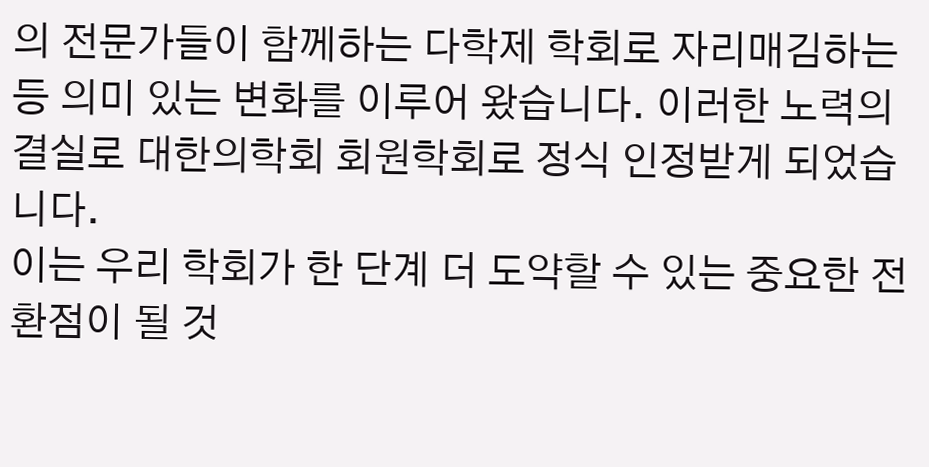의 전문가들이 함께하는 다학제 학회로 자리매김하는 등 의미 있는 변화를 이루어 왔습니다. 이러한 노력의 결실로 대한의학회 회원학회로 정식 인정받게 되었습니다.
이는 우리 학회가 한 단계 더 도약할 수 있는 중요한 전환점이 될 것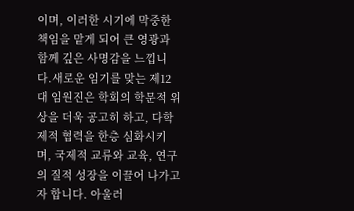이며, 이러한 시기에 막중한 책임을 맡게 되어 큰 영광과 함께 깊은 사명감을 느낍니다.새로운 임기를 맞는 제12대 임원진은 학회의 학문적 위상을 더욱 공고히 하고, 다학제적 협력을 한층 심화시키며, 국제적 교류와 교육, 연구의 질적 성장을 이끌어 나가고자 합니다. 아울러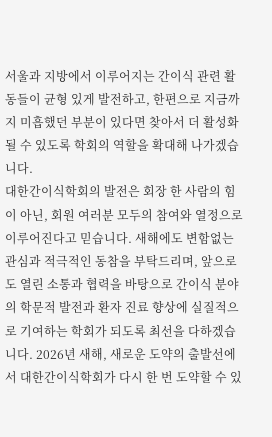서울과 지방에서 이루어지는 간이식 관련 활동들이 균형 있게 발전하고, 한편으로 지금까지 미흡했던 부분이 있다면 찾아서 더 활성화 될 수 있도록 학회의 역할을 확대해 나가겠습니다.
대한간이식학회의 발전은 회장 한 사람의 힘이 아닌, 회원 여러분 모두의 참여와 열정으로 이루어진다고 믿습니다. 새해에도 변함없는 관심과 적극적인 동참을 부탁드리며, 앞으로도 열린 소통과 협력을 바탕으로 간이식 분야의 학문적 발전과 환자 진료 향상에 실질적으로 기여하는 학회가 되도록 최선을 다하겠습니다. 2026년 새해, 새로운 도약의 출발선에서 대한간이식학회가 다시 한 번 도약할 수 있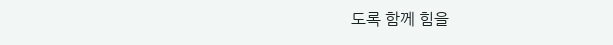도록 함께 힘을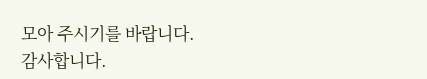모아 주시기를 바랍니다.
감사합니다.